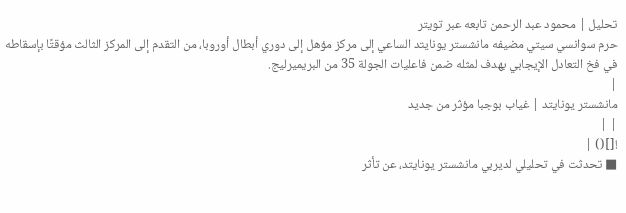تحليل | محمود عبد الرحمن تابعه عبر تويتر
حرم سوانسي سيتي مضيفه مانشستر يونايتد الساعي إلى مركز مؤهل إلى دوري أبطال أوروبا، من التقدم إلى المركز الثالث مؤقتًا بإسقاطه في فخ التعادل الإيجابي بهدف لمثله ضمن فاعليات الجولة 35 من البريميرليج.
|
مانشستر يونايتد | غياب بوجبا مؤثر من جديد
| |
![]() |
■ تحدثت في تحليلي لديربي مانشستر يونايتد، عن تأثر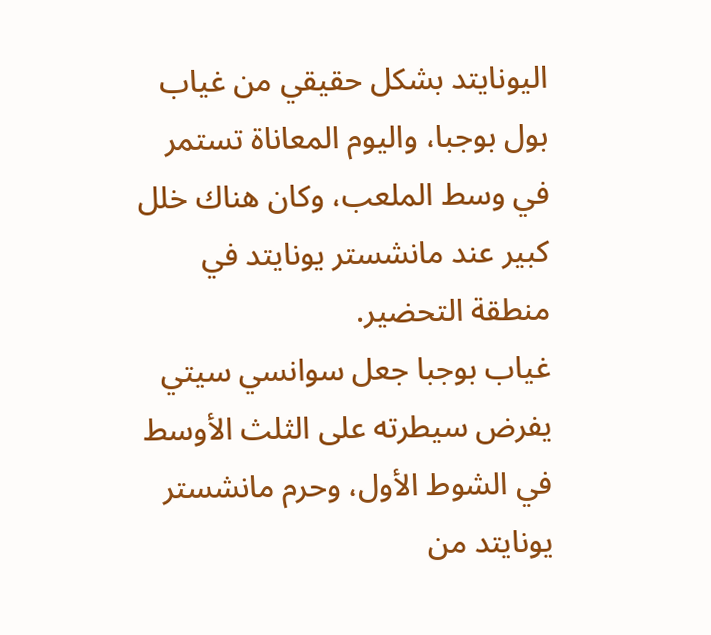اليونايتد بشكل حقيقي من غياب بول بوجبا، واليوم المعاناة تستمر في وسط الملعب، وكان هناك خلل كبير عند مانشستر يونايتد في منطقة التحضير.
غياب بوجبا جعل سوانسي سيتي يفرض سيطرته على الثلث الأوسط في الشوط الأول، وحرم مانشستر يونايتد من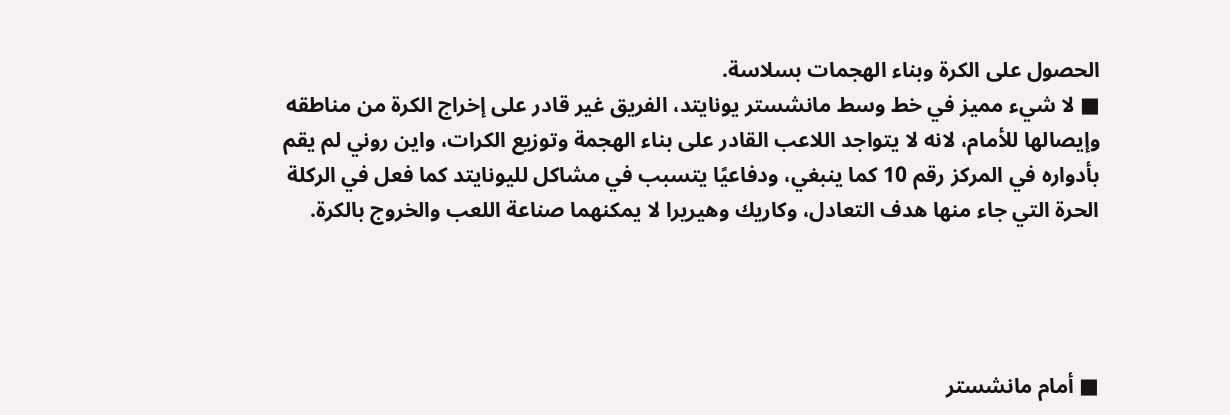الحصول على الكرة وبناء الهجمات بسلاسة.
■ لا شيء مميز في خط وسط مانشستر يونايتد، الفريق غير قادر على إخراج الكرة من مناطقه وإيصالها للأمام، لانه لا يتواجد اللاعب القادر على بناء الهجمة وتوزيع الكرات، واين روني لم يقم بأدواره في المركز رقم 10 كما ينبغي، ودفاعيًا يتسبب في مشاكل لليونايتد كما فعل في الركلة الحرة التي جاء منها هدف التعادل، وكاريك وهيريرا لا يمكنهما صناعة اللعب والخروج بالكرة.




■ أمام مانشستر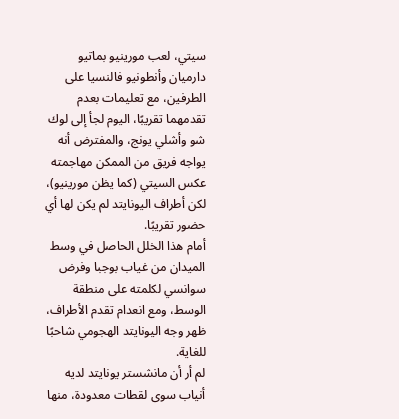سيتي، لعب مورينيو بماتيو دارميان وأنطونيو فالنسيا على الطرفين، مع تعليمات بعدم تقدمهما تقريبًا، اليوم لجأ إلى لوك شو وأشلي يونج، والمفترض أنه يواجه فريق من الممكن مهاجمته عكس السيتي (كما يظن مورينيو)، لكن أطراف اليونايتد لم يكن لها أي حضور تقريبًا.
أمام هذا الخلل الحاصل في وسط الميدان من غياب بوجبا وفرض سوانسي لكلمته على منطقة الوسط، ومع انعدام تقدم الأطراف، ظهر وجه اليونايتد الهجومي شاحبًا للغاية.
لم أر أن مانشستر يونايتد لديه أنياب سوى لقطات معدودة، منها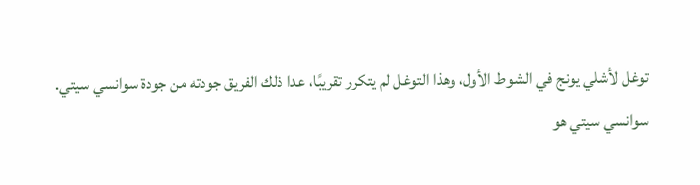توغل لأشلي يونج في الشوط الأول، وهذا التوغل لم يتكرر تقريبًا، عدا ذلك الفريق جودته من جودة سوانسي سيتي.
سوانسي سيتي هو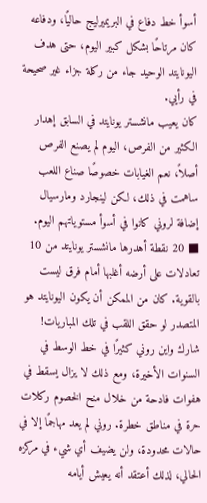أسوأ خط دفاع في البريميرليج حاليًا، ودفاعه كان مرتاحًا بشكل كبير اليوم، حتى هدف اليونايتد الوحيد جاء من ركلة جزاء غير صحيحة في رأيي.
كان يعيب مانشستر يونايتد في السابق إهدار الكثير من الفرص، اليوم لم يصنع الفرص أصلاً، نعم الغيابات خصوصًا صناع اللعب ساهمت في ذلك، لكن لينجارد ومارسيال إضافة لروني كانوا في أسوأ مستوياتهم اليوم.
■ 20 نقطة أهدرها مانشستر يونايتد من 10 تعادلات على أرضه أغلبها أمام فرق ليست بالقوية. كان من الممكن أن يكون اليونايتد هو المتصدر لو حقق اللقب في تلك المباريات!
شارك واين روني كثيرًا في خط الوسط في السنوات الأخيرة، ومع ذلك لا يزال يسقط في هفوات فادحة من خلال منح الخصوم ركلات حرة في مناطق خطرة. روني لم يعد مهاجمًا إلا في حالات محدودة، ولن يضيف أي شيء في مركزه الحالي، لذلك أعتقد أنه يعيش أيامه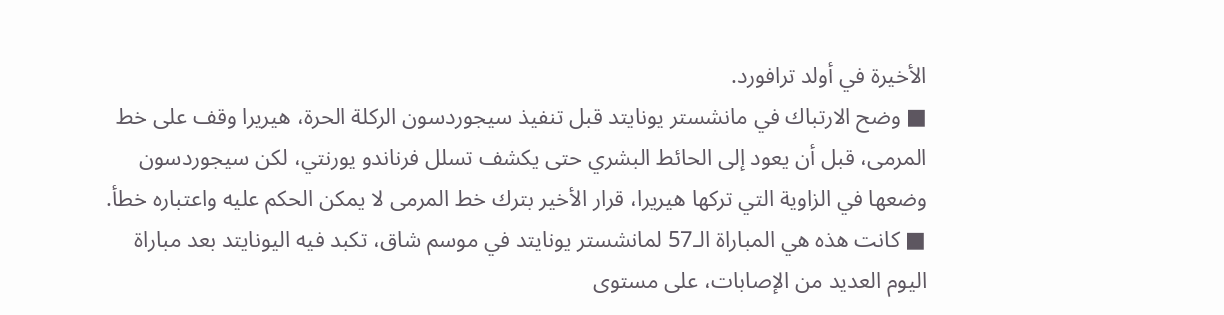الأخيرة في أولد ترافورد.
■ وضح الارتباك في مانشستر يونايتد قبل تنفيذ سيجوردسون الركلة الحرة، هيريرا وقف على خط المرمى، قبل أن يعود إلى الحائط البشري حتى يكشف تسلل فرناندو يورنتي، لكن سيجوردسون وضعها في الزاوية التي تركها هيريرا، قرار الأخير بترك خط المرمى لا يمكن الحكم عليه واعتباره خطأ.
■ كانت هذه هي المباراة الـ57 لمانشستر يونايتد في موسم شاق، تكبد فيه اليونايتد بعد مباراة اليوم العديد من الإصابات، على مستوى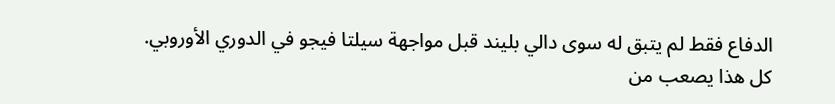الدفاع فقط لم يتبق له سوى دالي بليند قبل مواجهة سيلتا فيجو في الدوري الأوروبي.
كل هذا يصعب من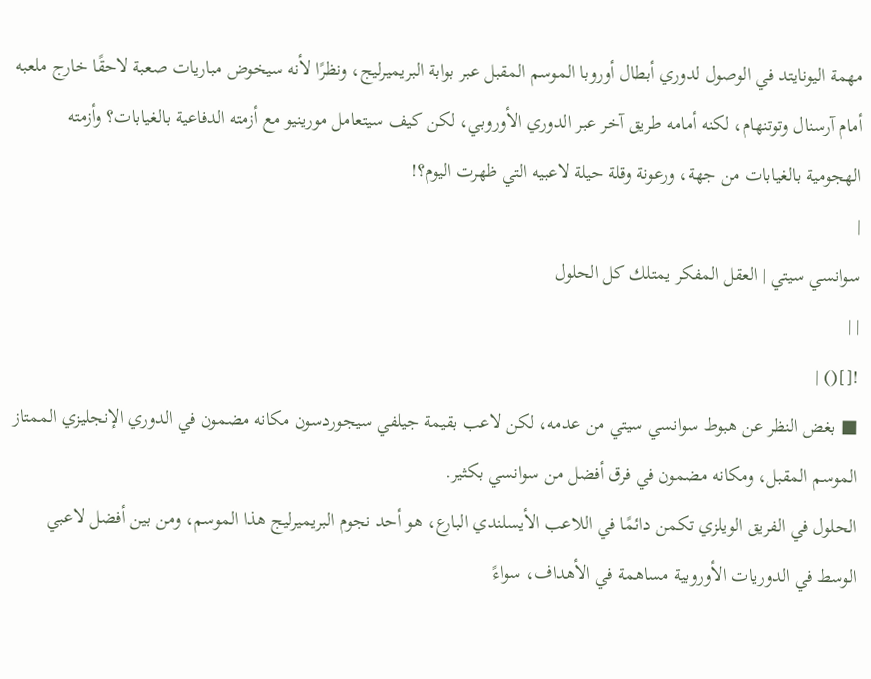مهمة اليونايتد في الوصول لدوري أبطال أوروبا الموسم المقبل عبر بوابة البريميرليج، ونظرًا لأنه سيخوض مباريات صعبة لاحقًا خارج ملعبه أمام آرسنال وتوتنهام، لكنه أمامه طريق آخر عبر الدوري الأوروبي، لكن كيف سيتعامل مورينيو مع أزمته الدفاعية بالغيابات؟ وأزمته الهجومية بالغيابات من جهة، ورعونة وقلة حيلة لاعبيه التي ظهرت اليوم؟!
|
سوانسي سيتي | العقل المفكر يمتلك كل الحلول
| |
![]() |
■ بغض النظر عن هبوط سوانسي سيتي من عدمه، لكن لاعب بقيمة جيلفي سيجوردسون مكانه مضمون في الدوري الإنجليزي الممتاز الموسم المقبل، ومكانه مضمون في فرق أفضل من سوانسي بكثير.
الحلول في الفريق الويلزي تكمن دائمًا في اللاعب الأيسلندي البارع، هو أحد نجوم البريميرليج هذا الموسم، ومن بين أفضل لاعبي الوسط في الدوريات الأوروبية مساهمة في الأهداف، سواءً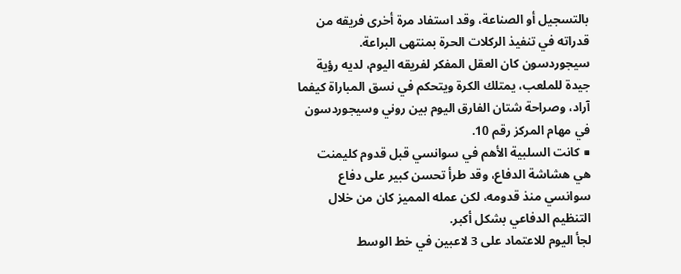بالتسجيل أو الصناعة، وقد استفاد مرة أخرى فريقه من قدراته في تنفيذ الركلات الحرة بمنتهى البراعة.
سيجوردسون كان العقل المفكر لفريقه اليوم، لديه رؤية جيدة للملعب، يمتلك الكرة ويتحكم في نسق المباراة كيفما آراد، وصراحة شتان الفارق اليوم بين روني وسيجوردسون في مهام المركز رقم 10.
■ كانت السلبية الأهم في سوانسي قبل قدوم كليمنت هي هشاشة الدفاع، وقد طرأ تحسن كبير على دفاع سوانسي منذ قدومه، لكن عمله المميز كان من خلال التنظيم الدفاعي بشكل أكبر.
لجأ اليوم للاعتماد على 3 لاعبين في خط الوسط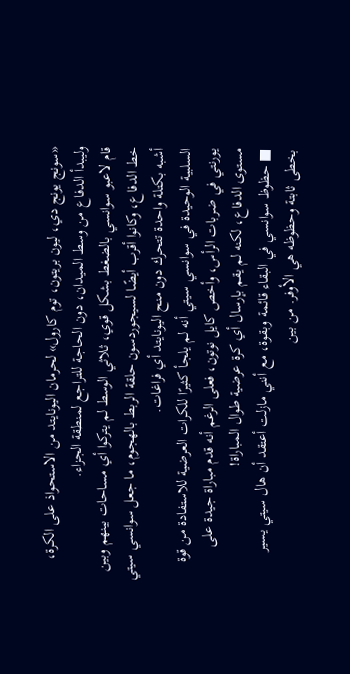«سونج يونج دي، ليون بريتون، توم كارول» لحرمان اليونايتد من الاستحواذ على الكرة، وليبدأ الدفاع من وسط الميدان، دون الحاجة للتراجع لمنطقة الجزاء.
قام لاعبو سوانسي بالضغط بشكل قوي، ثلاثي الوسط لم يتركوا أي مساحات بينهم وبين خط الدفاع، وكانوا أقرب أيضًا لسيجوردسون حلقة الربط بالهجوم، ما جعل سوانسي سيتي أشبه بكتلة واحدة تتحرك دون منح اليونايتد أي فراغات.
السلبية الوحيدة في سوانسي سيتي أنه لم يلجأ كثيرًا للكرات العرضية للاستفادة من قوة يورنتي في ضربات الرأس، وأخص كايل نوتون، فعلى الرغم أنه قدم مباراة جيدة على مستوى الدفاع، لكنه لم يقم بإرسال أي كرة عرضية طوال المباراة!
■ حظوظ سوانسي في البقاء قائمة وبقوة، مع أنني مازلت أعتقد أن هال سيتي يسير بخطى ثابتة وحظوظه هي الأوفر. من بين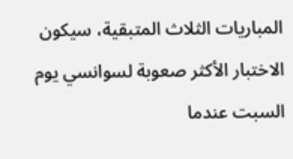المباريات الثلاث المتبقية، سيكون الاختبار الأكثر صعوبة لسوانسي يوم السبت عندما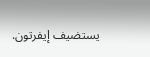يستضيف إيفرتون.